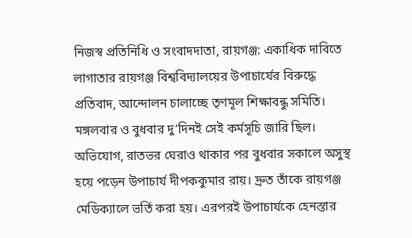নিজস্ব প্রতিনিধি ও সংবাদদাতা, রায়গঞ্জ: একাধিক দাবিতে লাগাতার রায়গঞ্জ বিশ্ববিদ্যালয়ের উপাচার্যের বিরুদ্ধে প্রতিবাদ, আন্দোলন চালাচ্ছে তৃণমূল শিক্ষাবন্ধু সমিতি। মঙ্গলবার ও বুধবার দু’দিনই সেই কর্মসূচি জারি ছিল। অভিযোগ, রাতভর ঘেরাও থাকার পর বুধবার সকালে অসুস্থ হয়ে পড়েন উপাচার্য দীপককুমার রায়। দ্রুত তাঁকে রায়গঞ্জ মেডিক্যালে ভর্তি করা হয়। এরপরই উপাচার্যকে হেনস্তার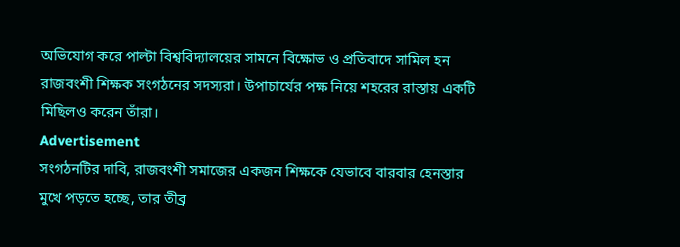অভিযোগ করে পাল্টা বিশ্ববিদ্যালয়ের সামনে বিক্ষোভ ও প্রতিবাদে সামিল হন রাজবংশী শিক্ষক সংগঠনের সদস্যরা। উপাচার্যের পক্ষ নিয়ে শহরের রাস্তায় একটি মিছিলও করেন তাঁরা।
Advertisement
সংগঠনটির দাবি, রাজবংশী সমাজের একজন শিক্ষকে যেভাবে বারবার হেনস্তার মুখে পড়তে হচ্ছে, তার তীব্র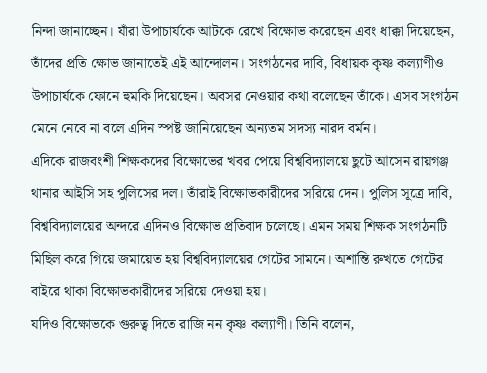নিন্দা জানাচ্ছেন। যাঁরা উপাচার্যকে আটকে রেখে বিক্ষোভ করেছেন এবং ধাক্কা দিয়েছেন, তাঁদের প্রতি ক্ষোভ জানাতেই এই আন্দোলন। সংগঠনের দাবি, বিধায়ক কৃষ্ণ কল্যাণীও উপাচার্যকে ফোনে হুমকি দিয়েছেন। অবসর নেওয়ার কথা বলেছেন তাঁকে। এসব সংগঠন মেনে নেবে না বলে এদিন স্পষ্ট জানিয়েছেন অন্যতম সদস্য নারদ বর্মন।
এদিকে রাজবংশী শিক্ষকদের বিক্ষোভের খবর পেয়ে বিশ্ববিদ্যালয়ে ছুটে আসেন রায়গঞ্জ থানার আইসি সহ পুলিসের দল। তাঁরাই বিক্ষোভকারীদের সরিয়ে দেন। পুলিস সূত্রে দাবি, বিশ্ববিদ্যালয়ের অন্দরে এদিনও বিক্ষোভ প্রতিবাদ চলেছে। এমন সময় শিক্ষক সংগঠনটি মিছিল করে গিয়ে জমায়েত হয় বিশ্ববিদ্যালয়ের গেটের সামনে। অশান্তি রুখতে গেটের বাইরে থাকা বিক্ষোভকারীদের সরিয়ে দেওয়া হয়।
যদিও বিক্ষোভকে গুরুত্ব দিতে রাজি নন কৃষ্ণ কল্যাণী। তিনি বলেন,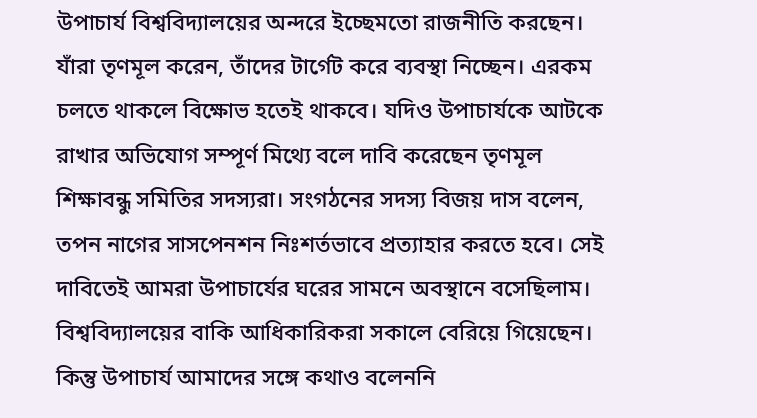উপাচার্য বিশ্ববিদ্যালয়ের অন্দরে ইচ্ছেমতো রাজনীতি করছেন। যাঁরা তৃণমূল করেন, তাঁদের টার্গেট করে ব্যবস্থা নিচ্ছেন। এরকম চলতে থাকলে বিক্ষোভ হতেই থাকবে। যদিও উপাচার্যকে আটকে রাখার অভিযোগ সম্পূর্ণ মিথ্যে বলে দাবি করেছেন তৃণমূল শিক্ষাবন্ধু সমিতির সদস্যরা। সংগঠনের সদস্য বিজয় দাস বলেন, তপন নাগের সাসপেনশন নিঃশর্তভাবে প্রত্যাহার করতে হবে। সেই দাবিতেই আমরা উপাচার্যের ঘরের সামনে অবস্থানে বসেছিলাম। বিশ্ববিদ্যালয়ের বাকি আধিকারিকরা সকালে বেরিয়ে গিয়েছেন। কিন্তু উপাচার্য আমাদের সঙ্গে কথাও বলেননি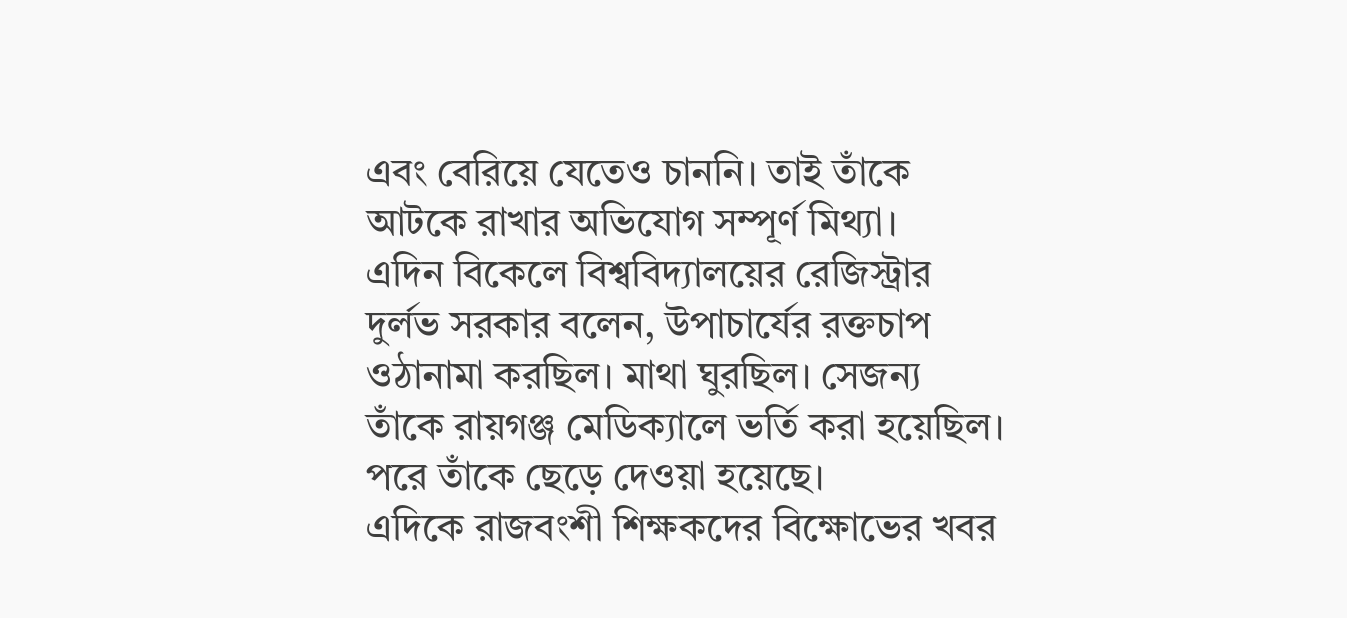এবং বেরিয়ে যেতেও চাননি। তাই তাঁকে আটকে রাখার অভিযোগ সম্পূর্ণ মিথ্যা।
এদিন বিকেলে বিশ্ববিদ্যালয়ের রেজিস্ট্রার দুর্লভ সরকার বলেন, উপাচার্যের রক্তচাপ ওঠানামা করছিল। মাথা ঘুরছিল। সেজন্য তাঁকে রায়গঞ্জ মেডিক্যালে ভর্তি করা হয়েছিল। পরে তাঁকে ছেড়ে দেওয়া হয়েছে।
এদিকে রাজবংশী শিক্ষকদের বিক্ষোভের খবর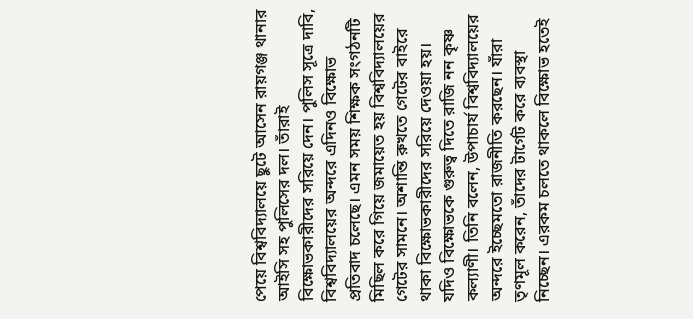পেয়ে বিশ্ববিদ্যালয়ে ছুটে আসেন রায়গঞ্জ থানার আইসি সহ পুলিসের দল। তাঁরাই বিক্ষোভকারীদের সরিয়ে দেন। পুলিস সূত্রে দাবি, বিশ্ববিদ্যালয়ের অন্দরে এদিনও বিক্ষোভ প্রতিবাদ চলেছে। এমন সময় শিক্ষক সংগঠনটি মিছিল করে গিয়ে জমায়েত হয় বিশ্ববিদ্যালয়ের গেটের সামনে। অশান্তি রুখতে গেটের বাইরে থাকা বিক্ষোভকারীদের সরিয়ে দেওয়া হয়।
যদিও বিক্ষোভকে গুরুত্ব দিতে রাজি নন কৃষ্ণ কল্যাণী। তিনি বলেন, উপাচার্য বিশ্ববিদ্যালয়ের অন্দরে ইচ্ছেমতো রাজনীতি করছেন। যাঁরা তৃণমূল করেন, তাঁদের টার্গেট করে ব্যবস্থা নিচ্ছেন। এরকম চলতে থাকলে বিক্ষোভ হতেই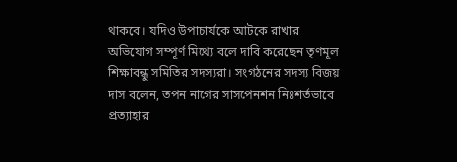থাকবে। যদিও উপাচার্যকে আটকে রাখার অভিযোগ সম্পূর্ণ মিথ্যে বলে দাবি করেছেন তৃণমূল শিক্ষাবন্ধু সমিতির সদস্যরা। সংগঠনের সদস্য বিজয় দাস বলেন, তপন নাগের সাসপেনশন নিঃশর্তভাবে প্রত্যাহার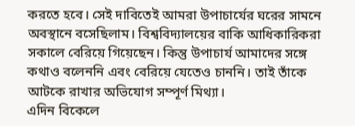করতে হবে। সেই দাবিতেই আমরা উপাচার্যের ঘরের সামনে অবস্থানে বসেছিলাম। বিশ্ববিদ্যালয়ের বাকি আধিকারিকরা সকালে বেরিয়ে গিয়েছেন। কিন্তু উপাচার্য আমাদের সঙ্গে কথাও বলেননি এবং বেরিয়ে যেতেও চাননি। তাই তাঁকে আটকে রাখার অভিযোগ সম্পূর্ণ মিথ্যা।
এদিন বিকেলে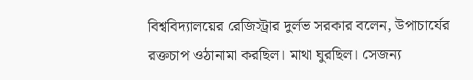বিশ্ববিদ্যালয়ের রেজিস্ট্রার দুর্লভ সরকার বলেন, উপাচার্যের রক্তচাপ ওঠানামা করছিল। মাথা ঘুরছিল। সেজন্য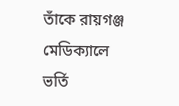তাঁকে রায়গঞ্জ মেডিক্যালে ভর্তি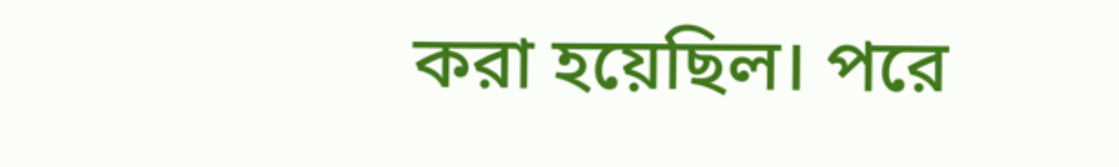করা হয়েছিল। পরে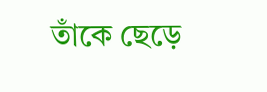তাঁকে ছেড়ে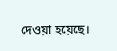দেওয়া হয়েছে।